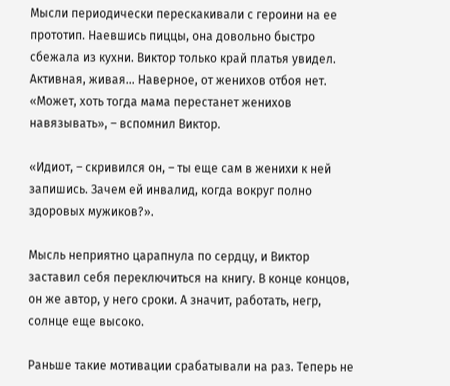Мысли периодически перескакивали с героини на ее прототип. Наевшись пиццы, она довольно быстро сбежала из кухни. Виктор только край платья увидел. Активная, живая… Наверное, от женихов отбоя нет. «Может, хоть тогда мама перестанет женихов навязывать», – вспомнил Виктор.

«Идиот, – скривился он, – ты еще сам в женихи к ней запишись. Зачем ей инвалид, когда вокруг полно здоровых мужиков?».

Мысль неприятно царапнула по сердцу, и Виктор заставил себя переключиться на книгу. В конце концов, он же автор, у него сроки. А значит, работать, негр, солнце еще высоко.

Раньше такие мотивации срабатывали на раз. Теперь не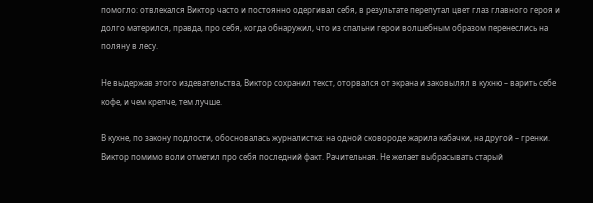помогло: отвлекался Виктор часто и постоянно одергивал себя, в результате перепутал цвет глаз главного героя и долго матерился, правда, про себя, когда обнаружил, что из спальни герои волшебным образом перенеслись на поляну в лесу.

Не выдержав этого издевательства, Виктор сохранил текст, оторвался от экрана и заковылял в кухню – варить себе кофе, и чем крепче, тем лучше.

В кухне, по закону подлости, обосновалась журналистка: на одной сковороде жарила кабачки, на другой – гренки. Виктор помимо воли отметил про себя последний факт. Рачительная. Не желает выбрасывать старый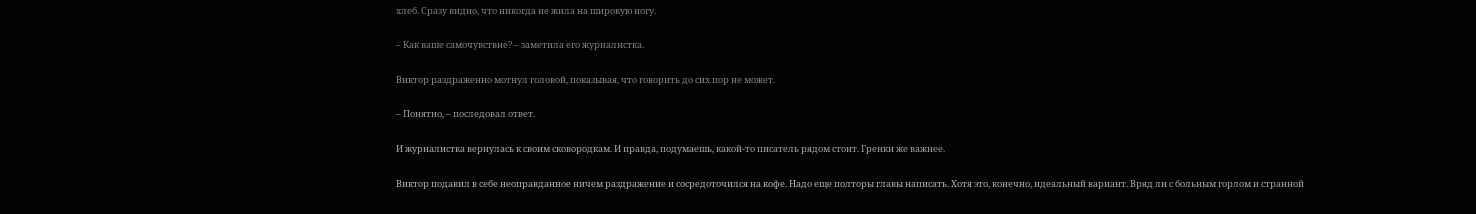хлеб. Сразу видно, что никогда не жила на широкую ногу.

– Как ваше самочувствие? – заметила его журналистка.

Виктор раздраженно мотнул головой, показывая, что говорить до сих пор не может.

– Понятно, – последовал ответ.

И журналистка вернулась к своим сковородкам. И правда, подумаешь, какой-то писатель рядом стоит. Гренки же важнее.

Виктор подавил в себе неоправданное ничем раздражение и сосредоточился на кофе. Надо еще полторы главы написать. Хотя это, конечно, идеальный вариант. Вряд ли с больным горлом и странной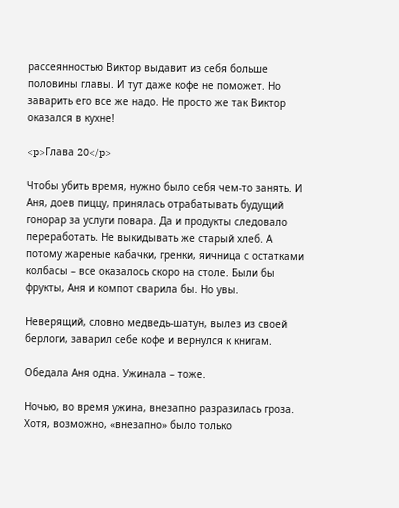рассеянностью Виктор выдавит из себя больше половины главы. И тут даже кофе не поможет. Но заварить его все же надо. Не просто же так Виктор оказался в кухне!

<p>Глава 20</p>

Чтобы убить время, нужно было себя чем-то занять. И Аня, доев пиццу, принялась отрабатывать будущий гонорар за услуги повара. Да и продукты следовало переработать. Не выкидывать же старый хлеб. А потому жареные кабачки, гренки, яичница с остатками колбасы – все оказалось скоро на столе. Были бы фрукты, Аня и компот сварила бы. Но увы.

Неверящий, словно медведь-шатун, вылез из своей берлоги, заварил себе кофе и вернулся к книгам.

Обедала Аня одна. Ужинала – тоже.

Ночью, во время ужина, внезапно разразилась гроза. Хотя, возможно, «внезапно» было только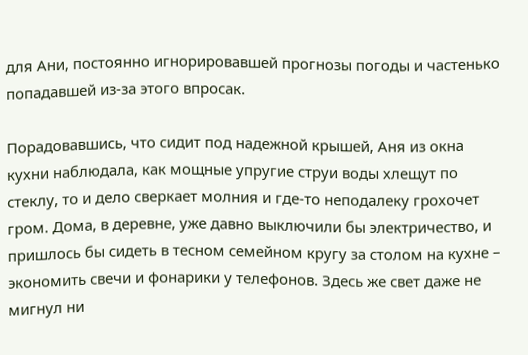для Ани, постоянно игнорировавшей прогнозы погоды и частенько попадавшей из-за этого впросак.

Порадовавшись, что сидит под надежной крышей, Аня из окна кухни наблюдала, как мощные упругие струи воды хлещут по стеклу, то и дело сверкает молния и где-то неподалеку грохочет гром. Дома, в деревне, уже давно выключили бы электричество, и пришлось бы сидеть в тесном семейном кругу за столом на кухне – экономить свечи и фонарики у телефонов. Здесь же свет даже не мигнул ни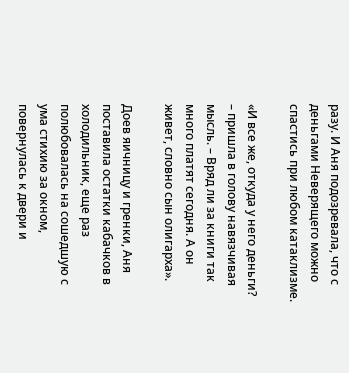разу. И Аня подозревала, что с деньгами Неверящего можно спастись при любом катаклизме.

«И все же, откуда у него деньги? – пришла в голову навязчивая мысль. – Вряд ли за книги так много платят сегодня. А он живет, словно сын олигарха».

Доев яичницу и гренки, Аня поставила остатки кабачков в холодильник, еще раз полюбовалась на сошедшую с ума стихию за окном, повернулась к двери и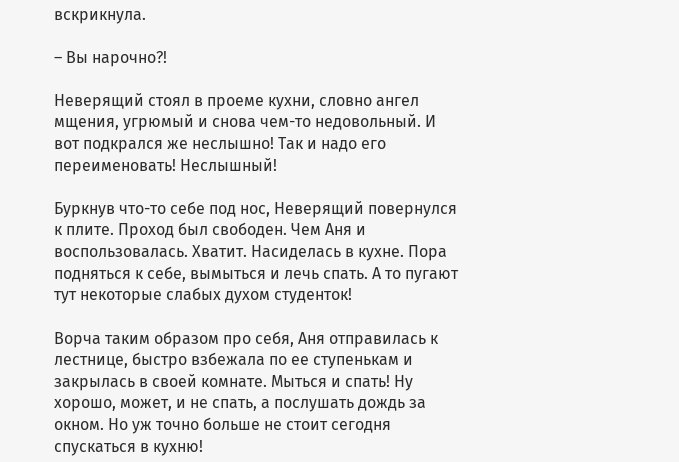вскрикнула.

– Вы нарочно?!

Неверящий стоял в проеме кухни, словно ангел мщения, угрюмый и снова чем-то недовольный. И вот подкрался же неслышно! Так и надо его переименовать! Неслышный!

Буркнув что-то себе под нос, Неверящий повернулся к плите. Проход был свободен. Чем Аня и воспользовалась. Хватит. Насиделась в кухне. Пора подняться к себе, вымыться и лечь спать. А то пугают тут некоторые слабых духом студенток!

Ворча таким образом про себя, Аня отправилась к лестнице, быстро взбежала по ее ступенькам и закрылась в своей комнате. Мыться и спать! Ну хорошо, может, и не спать, а послушать дождь за окном. Но уж точно больше не стоит сегодня спускаться в кухню!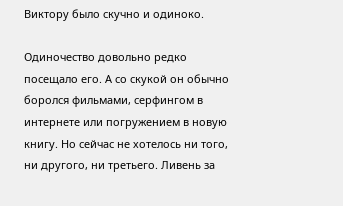Виктору было скучно и одиноко.

Одиночество довольно редко посещало его. А со скукой он обычно боролся фильмами, серфингом в интернете или погружением в новую книгу. Но сейчас не хотелось ни того, ни другого, ни третьего. Ливень за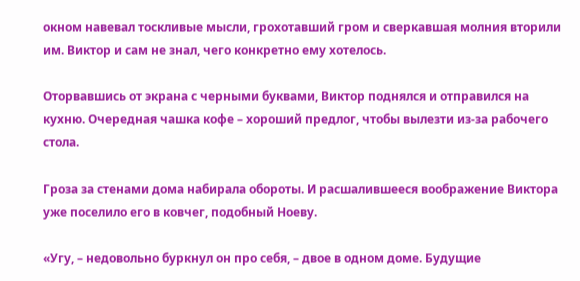окном навевал тоскливые мысли, грохотавший гром и сверкавшая молния вторили им. Виктор и сам не знал, чего конкретно ему хотелось.

Оторвавшись от экрана с черными буквами, Виктор поднялся и отправился на кухню. Очередная чашка кофе – хороший предлог, чтобы вылезти из-за рабочего стола.

Гроза за стенами дома набирала обороты. И расшалившееся воображение Виктора уже поселило его в ковчег, подобный Ноеву.

«Угу, – недовольно буркнул он про себя, – двое в одном доме. Будущие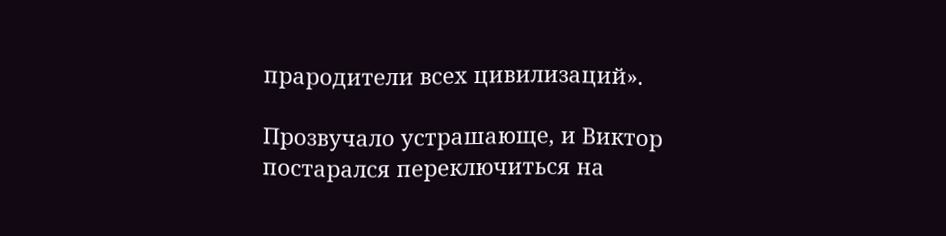прародители всех цивилизаций».

Прозвучало устрашающе, и Виктор постарался переключиться на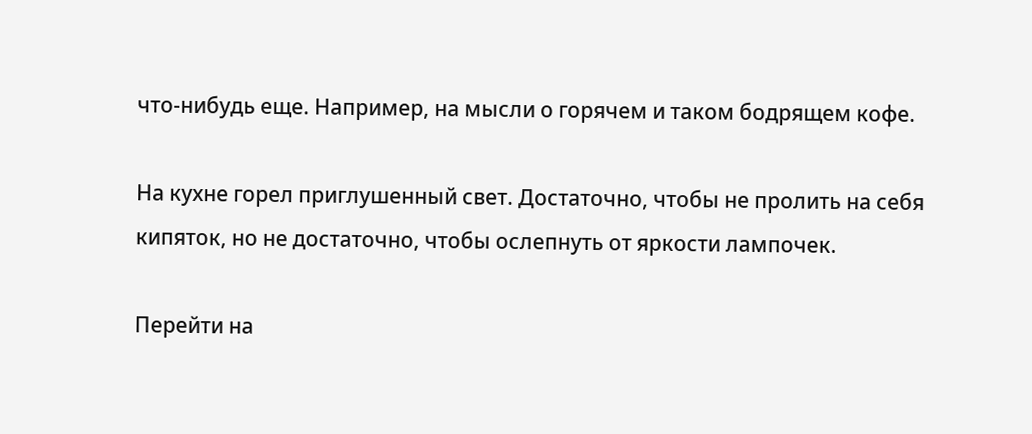что-нибудь еще. Например, на мысли о горячем и таком бодрящем кофе.

На кухне горел приглушенный свет. Достаточно, чтобы не пролить на себя кипяток, но не достаточно, чтобы ослепнуть от яркости лампочек.

Перейти на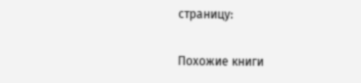страницу:

Похожие книги